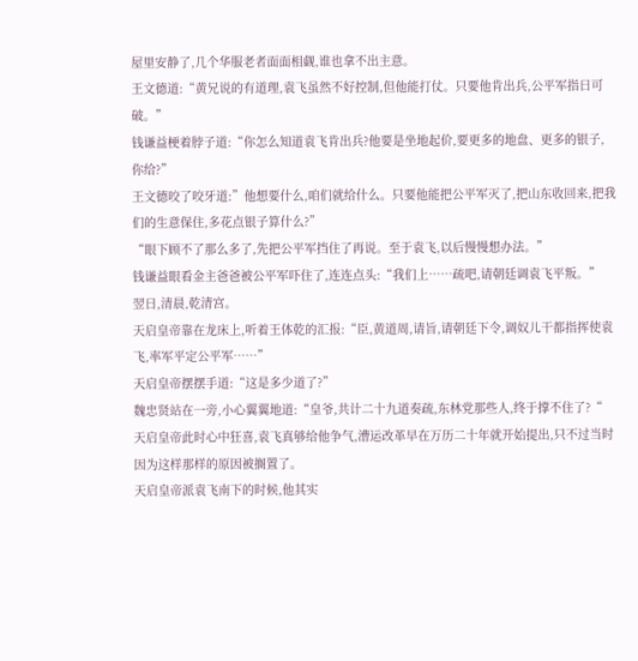屋里安静了,几个华服老者面面相觑,谁也拿不出主意。
王文德道:“黄兄说的有道理,袁飞虽然不好控制,但他能打仗。只要他肯出兵,公平军指日可破。”
钱谦益梗着脖子道:“你怎么知道袁飞肯出兵?他要是坐地起价,要更多的地盘、更多的银子,你给?”
王文德咬了咬牙道:”他想要什么,咱们就给什么。只要他能把公平军灭了,把山东收回来,把我们的生意保住,多花点银子算什么?”
“眼下顾不了那么多了,先把公平军挡住了再说。至于袁飞,以后慢慢想办法。”
钱谦益眼看金主爸爸被公平军吓住了,连连点头:“我们上……疏吧,请朝廷调袁飞平叛。”
翌日,清晨,乾清宫。
天启皇帝靠在龙床上,听着王体乾的汇报:“臣,黄道周,请旨,请朝廷下令,调奴儿干都指挥使袁飞,率军平定公平军……”
天启皇帝摆摆手道:“这是多少道了?”
魏忠贤站在一旁,小心翼翼地道:“皇爷,共计二十九道奏疏,东林党那些人,终于撑不住了?“
天启皇帝此时心中狂喜,袁飞真够给他争气,漕运改革早在万历二十年就开始提出,只不过当时因为这样那样的原因被搁置了。
天启皇帝派袁飞南下的时候,他其实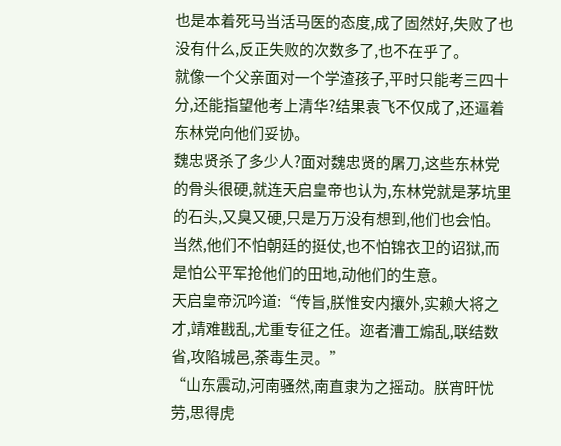也是本着死马当活马医的态度,成了固然好,失败了也没有什么,反正失败的次数多了,也不在乎了。
就像一个父亲面对一个学渣孩子,平时只能考三四十分,还能指望他考上清华?结果袁飞不仅成了,还逼着东林党向他们妥协。
魏忠贤杀了多少人?面对魏忠贤的屠刀,这些东林党的骨头很硬,就连天启皇帝也认为,东林党就是茅坑里的石头,又臭又硬,只是万万没有想到,他们也会怕。
当然,他们不怕朝廷的挺仗,也不怕锦衣卫的诏狱,而是怕公平军抢他们的田地,动他们的生意。
天启皇帝沉吟道:“传旨,朕惟安内攘外,实赖大将之才,靖难戡乱,尤重专征之任。迩者漕工煽乱,联结数省,攻陷城邑,荼毒生灵。”
“山东震动,河南骚然,南直隶为之摇动。朕宵旰忧劳,思得虎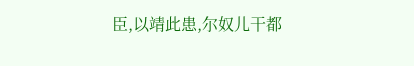臣,以靖此患,尔奴儿干都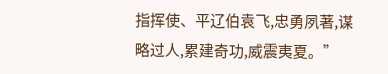指挥使、平辽伯袁飞,忠勇夙著,谋略过人,累建奇功,威震夷夏。”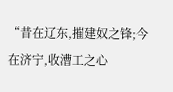“昔在辽东,摧建奴之锋;今在济宁,收漕工之心